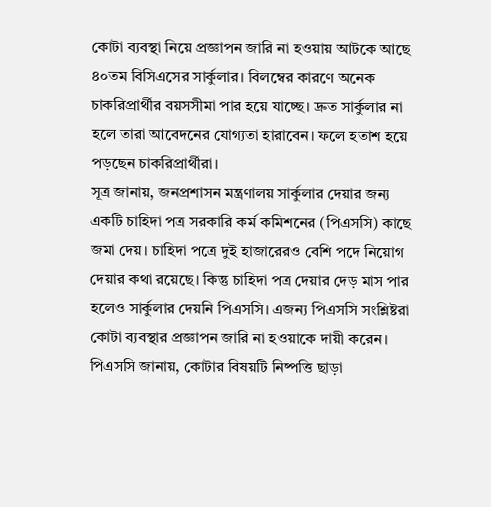কোটা ব্যবস্থা নিয়ে প্রজ্ঞাপন জারি না হওয়ায় আটকে আছে ৪০তম বিসিএসের সার্কুলার। বিলম্বের কারণে অনেক চাকরিপ্রার্থীর বয়সসীমা পার হয়ে যাচ্ছে। দ্রুত সার্কুলার না হলে তারা আবেদনের যোগ্যতা হারাবেন। ফলে হতাশ হয়ে পড়ছেন চাকরিপ্রার্থীরা।
সূত্র জানায়, জনপ্রশাসন মন্ত্রণালয় সার্কুলার দেয়ার জন্য একটি চাহিদা পত্র সরকারি কর্ম কমিশনের (পিএসসি) কাছে জমা দেয়। চাহিদা পত্রে দুই হাজারেরও বেশি পদে নিয়োগ দেয়ার কথা রয়েছে। কিন্তু চাহিদা পত্র দেয়ার দেড় মাস পার হলেও সার্কুলার দেয়নি পিএসসি। এজন্য পিএসসি সংশ্লিষ্টরা কোটা ব্যবস্থার প্রজ্ঞাপন জারি না হওয়াকে দায়ী করেন।
পিএসসি জানায়, কোটার বিষয়টি নিষ্পত্তি ছাড়া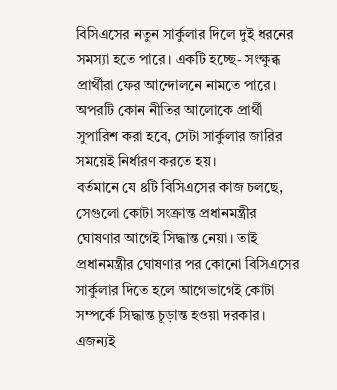বিসিএসের নতুন সার্কুলার দিলে দুই ধরনের সমস্যা হতে পারে। একটি হচ্ছে- সংক্ষুব্ধ প্রার্থীরা ফের আন্দোলনে নামতে পারে। অপরটি কোন নীতির আলোকে প্রার্থী সুপারিশ করা হবে, সেটা সার্কুলার জারির সময়েই নির্ধারণ করতে হয়।
বর্তমানে যে ৪টি বিসিএসের কাজ চলছে, সেগুলো কোটা সংক্রান্ত প্রধানমন্ত্রীর ঘোষণার আগেই সিদ্ধান্ত নেয়া। তাই প্রধানমন্ত্রীর ঘোষণার পর কোনো বিসিএসের সার্কুলার দিতে হলে আগেভাগেই কোটা সম্পর্কে সিদ্ধান্ত চূড়ান্ত হওয়া দরকার। এজন্যই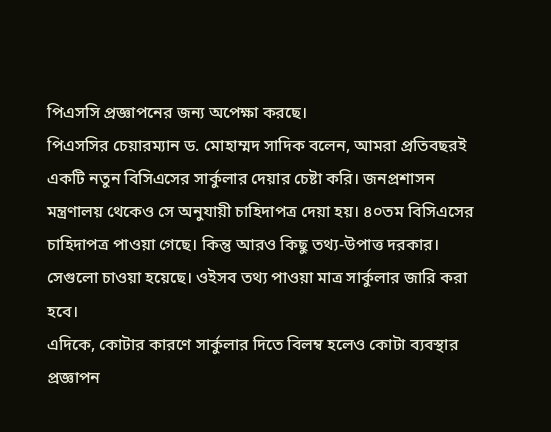পিএসসি প্রজ্ঞাপনের জন্য অপেক্ষা করছে।
পিএসসির চেয়ারম্যান ড. মোহাম্মদ সাদিক বলেন, আমরা প্রতিবছরই একটি নতুন বিসিএসের সার্কুলার দেয়ার চেষ্টা করি। জনপ্রশাসন মন্ত্রণালয় থেকেও সে অনুযায়ী চাহিদাপত্র দেয়া হয়। ৪০তম বিসিএসের চাহিদাপত্র পাওয়া গেছে। কিন্তু আরও কিছু তথ্য-উপাত্ত দরকার। সেগুলো চাওয়া হয়েছে। ওইসব তথ্য পাওয়া মাত্র সার্কুলার জারি করা হবে।
এদিকে, কোটার কারণে সার্কুলার দিতে বিলম্ব হলেও কোটা ব্যবস্থার প্রজ্ঞাপন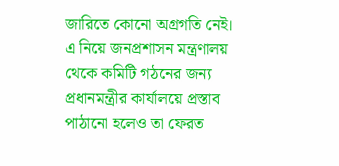জারিতে কোনো অগ্রগতি নেই। এ নিয়ে জনপ্রশাসন মন্ত্রণালয় থেকে কমিটি গঠনের জন্য প্রধানমন্ত্রীর কার্যালয়ে প্রস্তাব পাঠানো হলেও তা ফেরত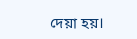দেয়া হয়।